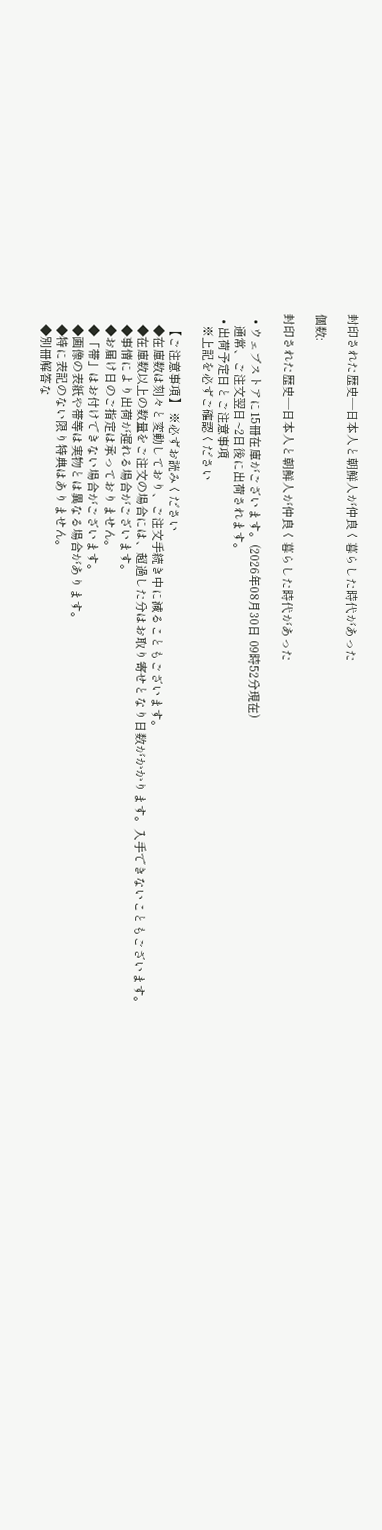封印された歴史―日本人と朝鮮人が仲良く暮らした時代があった

個数:

封印された歴史―日本人と朝鮮人が仲良く暮らした時代があった

  • ウェブストアに15冊在庫がございます。(2026年08月30日 09時52分現在)
    通常、ご注文翌日~2日後に出荷されます。
  • 出荷予定日とご注意事項
    ※上記を必ずご確認ください

    【ご注意事項】 ※必ずお読みください
    ◆在庫数は刻々と変動しており、ご注文手続き中に減ることもございます。
    ◆在庫数以上の数量をご注文の場合には、超過した分はお取り寄せとなり日数がかかります。入手できないこともございます。
    ◆事情により出荷が遅れる場合がございます。
    ◆お届け日のご指定は承っておりません。
    ◆「帯」はお付けできない場合がございます。
    ◆画像の表紙や帯等は実物とは異なる場合があります。
    ◆特に表記のない限り特典はありません。
    ◆別冊解答な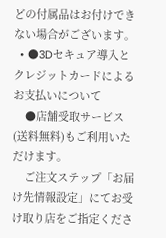どの付属品はお付けできない場合がございます。
  • ●3Dセキュア導入とクレジットカードによるお支払いについて
    ●店舗受取サービス(送料無料)もご利用いただけます。
    ご注文ステップ「お届け先情報設定」にてお受け取り店をご指定くださ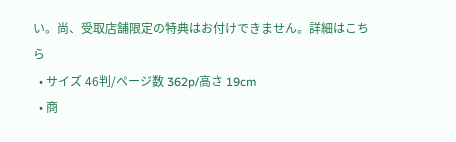い。尚、受取店舗限定の特典はお付けできません。詳細はこちら
  • サイズ 46判/ページ数 362p/高さ 19cm
  • 商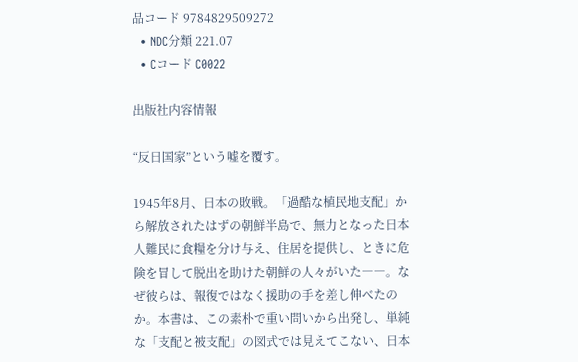品コード 9784829509272
  • NDC分類 221.07
  • Cコード C0022

出版社内容情報

“反日国家”という嘘を覆す。

1945年8月、日本の敗戦。「過酷な植民地支配」から解放されたはずの朝鮮半島で、無力となった日本人難民に食糧を分け与え、住居を提供し、ときに危険を冒して脱出を助けた朝鮮の人々がいた――。なぜ彼らは、報復ではなく援助の手を差し伸べたのか。本書は、この素朴で重い問いから出発し、単純な「支配と被支配」の図式では見えてこない、日本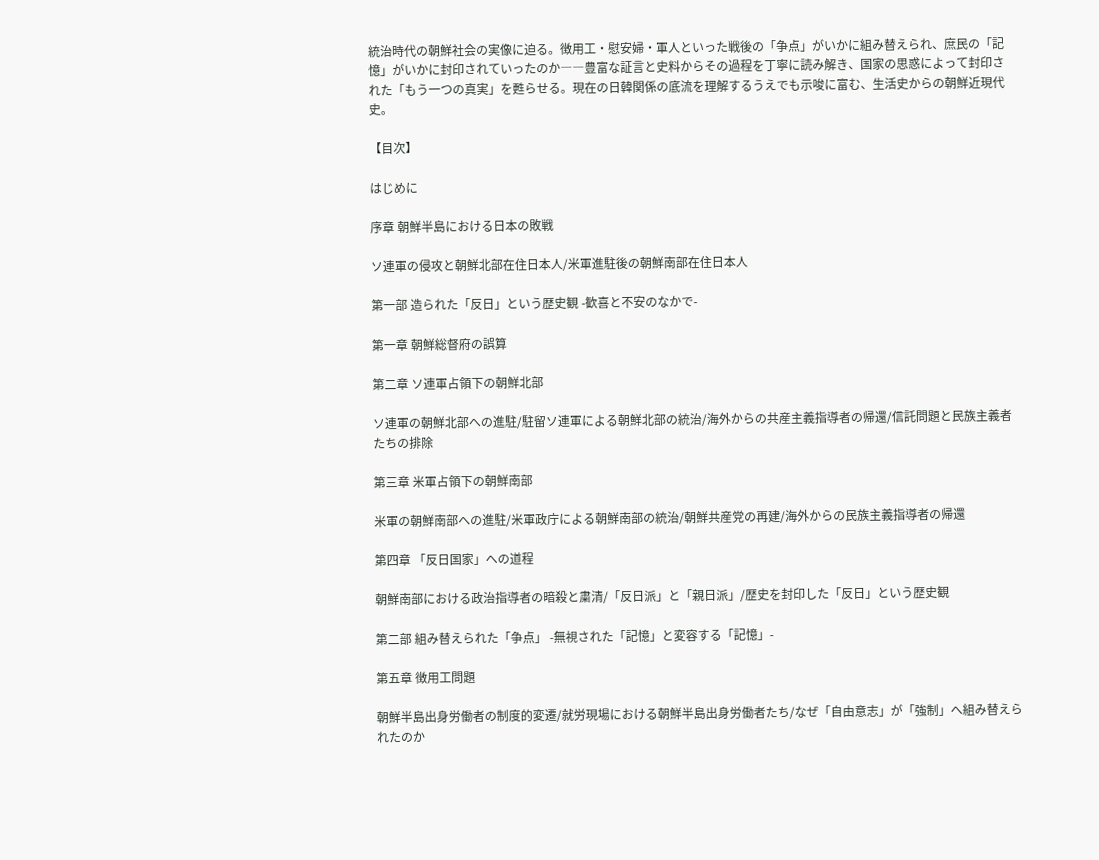統治時代の朝鮮社会の実像に迫る。徴用工・慰安婦・軍人といった戦後の「争点」がいかに組み替えられ、庶民の「記憶」がいかに封印されていったのか――豊富な証言と史料からその過程を丁寧に読み解き、国家の思惑によって封印された「もう一つの真実」を甦らせる。現在の日韓関係の底流を理解するうえでも示唆に富む、生活史からの朝鮮近現代史。

【目次】

はじめに

序章 朝鮮半島における日本の敗戦

ソ連軍の侵攻と朝鮮北部在住日本人/米軍進駐後の朝鮮南部在住日本人

第一部 造られた「反日」という歴史観 -歓喜と不安のなかで-

第一章 朝鮮総督府の誤算

第二章 ソ連軍占領下の朝鮮北部

ソ連軍の朝鮮北部への進駐/駐留ソ連軍による朝鮮北部の統治/海外からの共産主義指導者の帰還/信託問題と民族主義者たちの排除

第三章 米軍占領下の朝鮮南部

米軍の朝鮮南部への進駐/米軍政庁による朝鮮南部の統治/朝鮮共産党の再建/海外からの民族主義指導者の帰還

第四章 「反日国家」への道程

朝鮮南部における政治指導者の暗殺と粛清/「反日派」と「親日派」/歴史を封印した「反日」という歴史観

第二部 組み替えられた「争点」 -無視された「記憶」と変容する「記憶」-

第五章 徴用工問題

朝鮮半島出身労働者の制度的変遷/就労現場における朝鮮半島出身労働者たち/なぜ「自由意志」が「強制」へ組み替えられたのか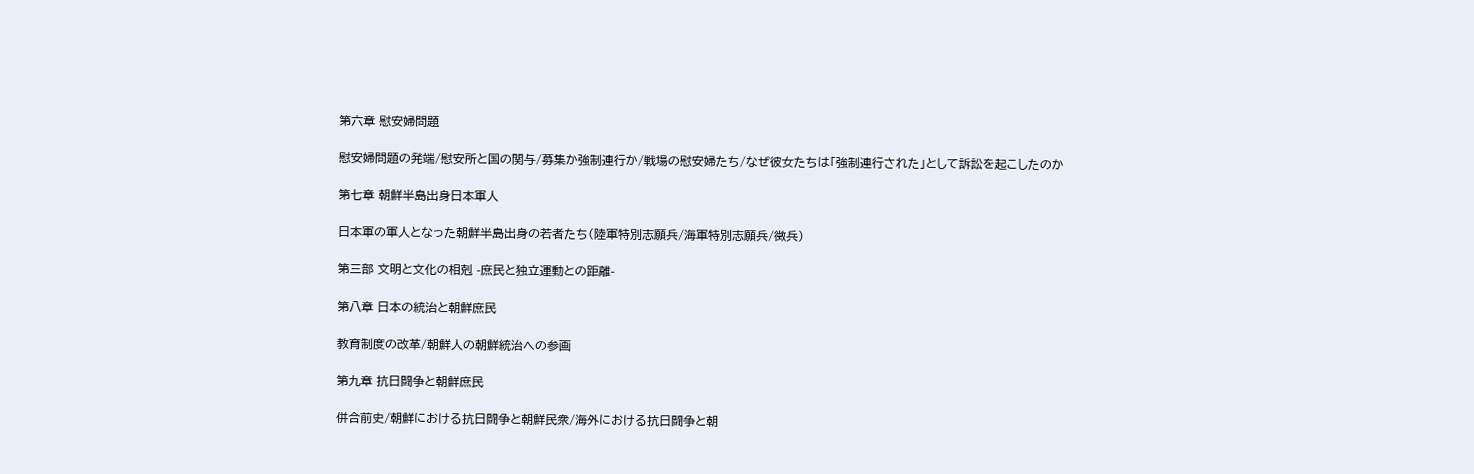第六章 慰安婦問題

慰安婦問題の発端/慰安所と国の関与/募集か強制連行か/戦場の慰安婦たち/なぜ彼女たちは「強制連行された」として訴訟を起こしたのか

第七章 朝鮮半島出身日本軍人

日本軍の軍人となった朝鮮半島出身の若者たち(陸軍特別志願兵/海軍特別志願兵/徴兵)

第三部 文明と文化の相剋 -庶民と独立運動との距離-

第八章 日本の統治と朝鮮庶民

教育制度の改革/朝鮮人の朝鮮統治への参画

第九章 抗日闘争と朝鮮庶民

併合前史/朝鮮における抗日闘争と朝鮮民衆/海外における抗日闘争と朝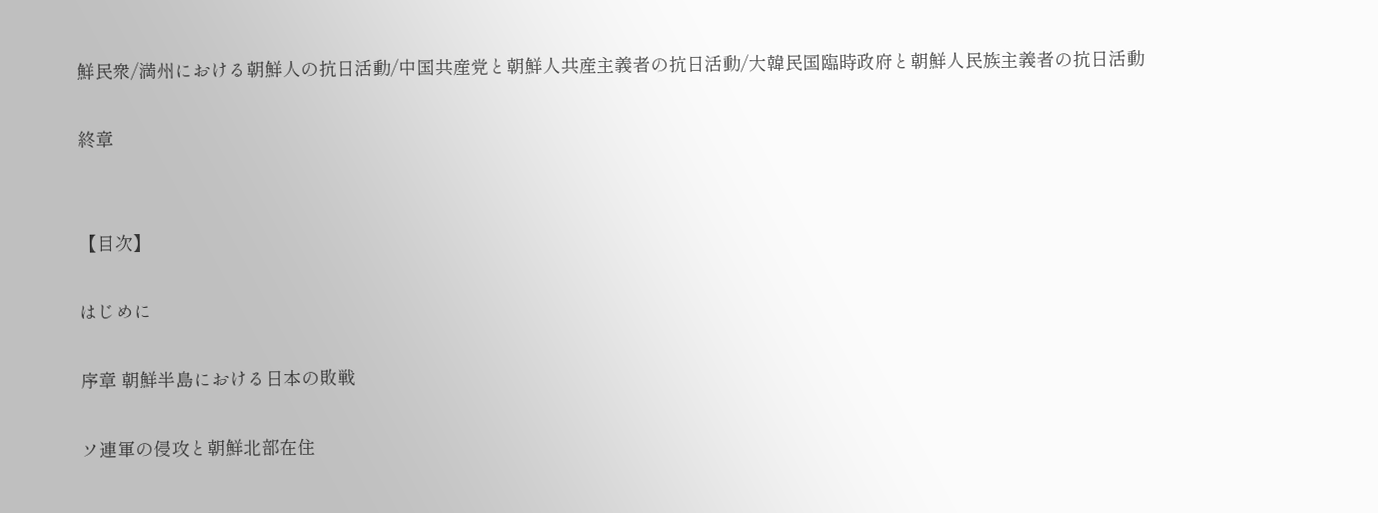鮮民衆/満州における朝鮮人の抗日活動/中国共産党と朝鮮人共産主義者の抗日活動/大韓民国臨時政府と朝鮮人民族主義者の抗日活動

終章


【目次】

はじめに

序章 朝鮮半島における日本の敗戦

ソ連軍の侵攻と朝鮮北部在住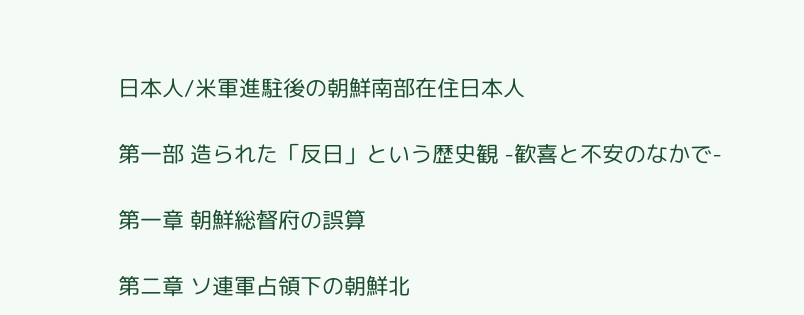日本人/米軍進駐後の朝鮮南部在住日本人

第一部 造られた「反日」という歴史観 -歓喜と不安のなかで-

第一章 朝鮮総督府の誤算

第二章 ソ連軍占領下の朝鮮北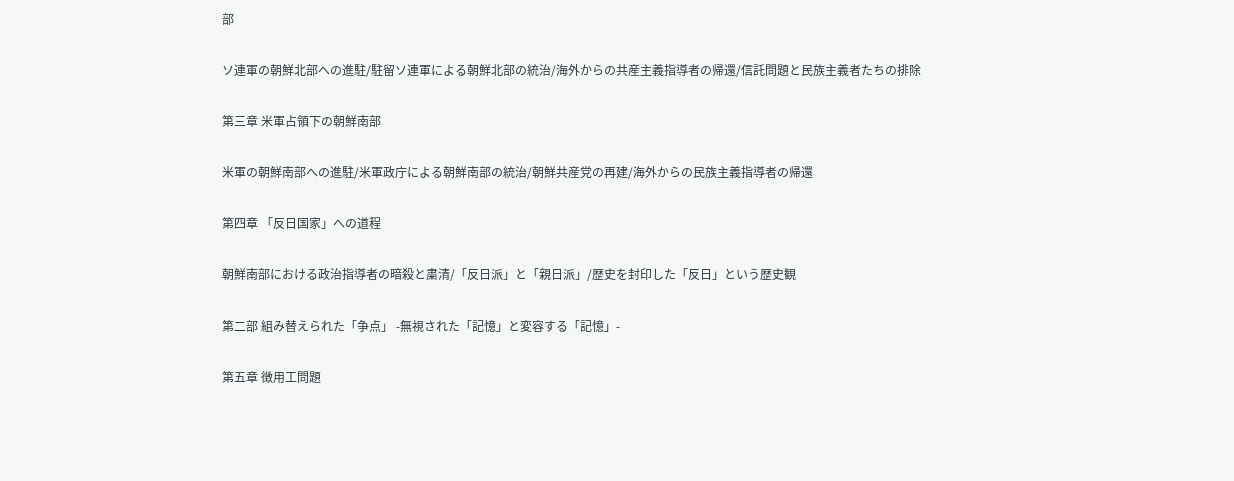部

ソ連軍の朝鮮北部への進駐/駐留ソ連軍による朝鮮北部の統治/海外からの共産主義指導者の帰還/信託問題と民族主義者たちの排除

第三章 米軍占領下の朝鮮南部

米軍の朝鮮南部への進駐/米軍政庁による朝鮮南部の統治/朝鮮共産党の再建/海外からの民族主義指導者の帰還

第四章 「反日国家」への道程

朝鮮南部における政治指導者の暗殺と粛清/「反日派」と「親日派」/歴史を封印した「反日」という歴史観

第二部 組み替えられた「争点」 -無視された「記憶」と変容する「記憶」-

第五章 徴用工問題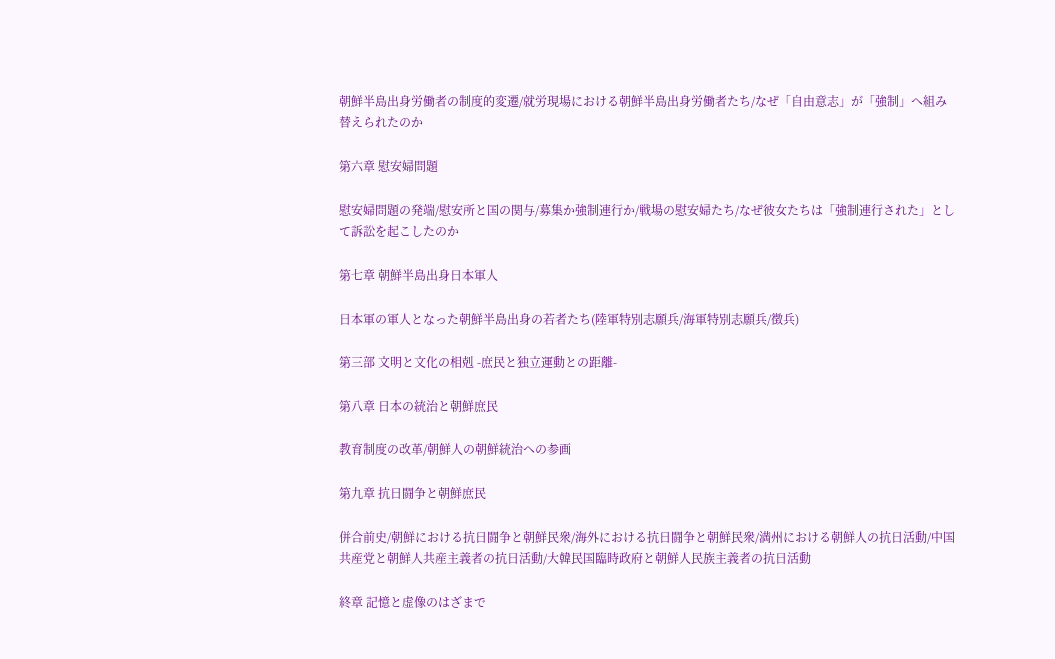朝鮮半島出身労働者の制度的変遷/就労現場における朝鮮半島出身労働者たち/なぜ「自由意志」が「強制」へ組み替えられたのか

第六章 慰安婦問題

慰安婦問題の発端/慰安所と国の関与/募集か強制連行か/戦場の慰安婦たち/なぜ彼女たちは「強制連行された」として訴訟を起こしたのか

第七章 朝鮮半島出身日本軍人

日本軍の軍人となった朝鮮半島出身の若者たち(陸軍特別志願兵/海軍特別志願兵/徴兵)

第三部 文明と文化の相剋 -庶民と独立運動との距離-

第八章 日本の統治と朝鮮庶民

教育制度の改革/朝鮮人の朝鮮統治への参画

第九章 抗日闘争と朝鮮庶民

併合前史/朝鮮における抗日闘争と朝鮮民衆/海外における抗日闘争と朝鮮民衆/満州における朝鮮人の抗日活動/中国共産党と朝鮮人共産主義者の抗日活動/大韓民国臨時政府と朝鮮人民族主義者の抗日活動

終章 記憶と虚像のはざまで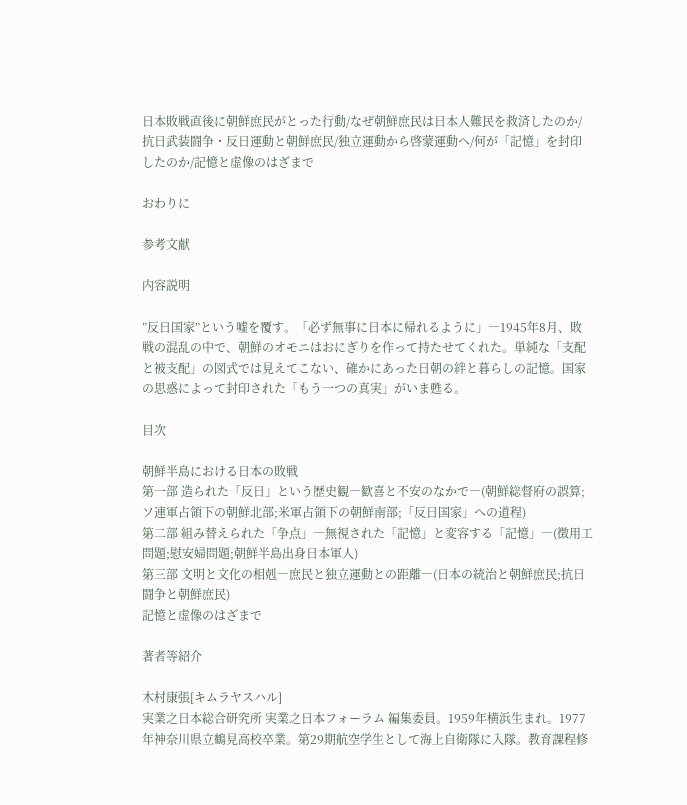日本敗戦直後に朝鮮庶民がとった行動/なぜ朝鮮庶民は日本人難民を救済したのか/抗日武装闘争・反日運動と朝鮮庶民/独立運動から啓蒙運動へ/何が「記憶」を封印したのか/記憶と虚像のはざまで

おわりに

参考文献

内容説明

”反日国家”という嘘を覆す。「必ず無事に日本に帰れるように」―1945年8月、敗戦の混乱の中で、朝鮮のオモニはおにぎりを作って持たせてくれた。単純な「支配と被支配」の図式では見えてこない、確かにあった日朝の絆と暮らしの記憶。国家の思惑によって封印された「もう一つの真実」がいま甦る。

目次

朝鮮半島における日本の敗戦
第一部 造られた「反日」という歴史観―歓喜と不安のなかで―(朝鮮総督府の誤算;ソ連軍占領下の朝鮮北部;米軍占領下の朝鮮南部;「反日国家」への道程)
第二部 組み替えられた「争点」―無視された「記憶」と変容する「記憶」―(徴用工問題;慰安婦問題;朝鮮半島出身日本軍人)
第三部 文明と文化の相剋―庶民と独立運動との距離―(日本の統治と朝鮮庶民;抗日闘争と朝鮮庶民)
記憶と虚像のはざまで

著者等紹介

木村康張[キムラヤスハル]
実業之日本総合研究所 実業之日本フォーラム 編集委員。1959年横浜生まれ。1977年神奈川県立鶴見高校卒業。第29期航空学生として海上自衛隊に入隊。教育課程修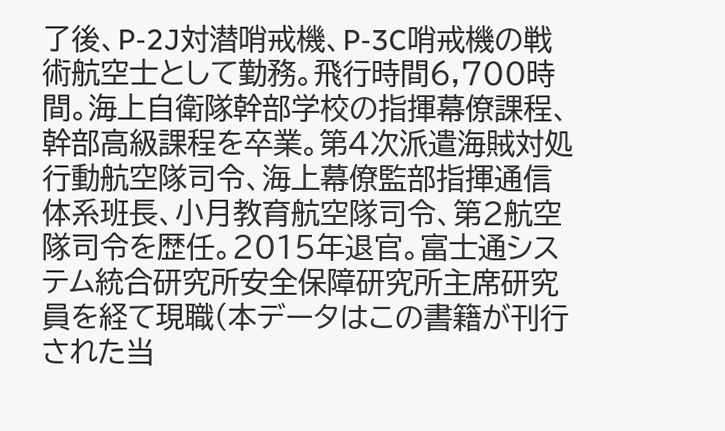了後、P‐2J対潜哨戒機、P‐3C哨戒機の戦術航空士として勤務。飛行時間6,700時間。海上自衛隊幹部学校の指揮幕僚課程、幹部高級課程を卒業。第4次派遣海賊対処行動航空隊司令、海上幕僚監部指揮通信体系班長、小月教育航空隊司令、第2航空隊司令を歴任。2015年退官。富士通システム統合研究所安全保障研究所主席研究員を経て現職(本データはこの書籍が刊行された当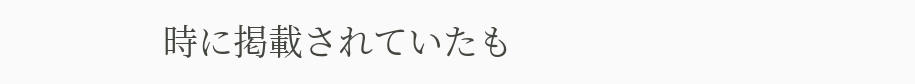時に掲載されていたも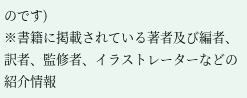のです)
※書籍に掲載されている著者及び編者、訳者、監修者、イラストレーターなどの紹介情報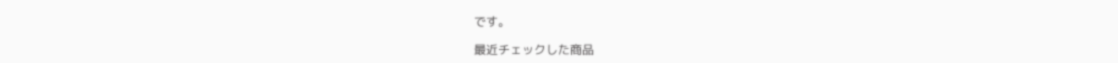です。

最近チェックした商品